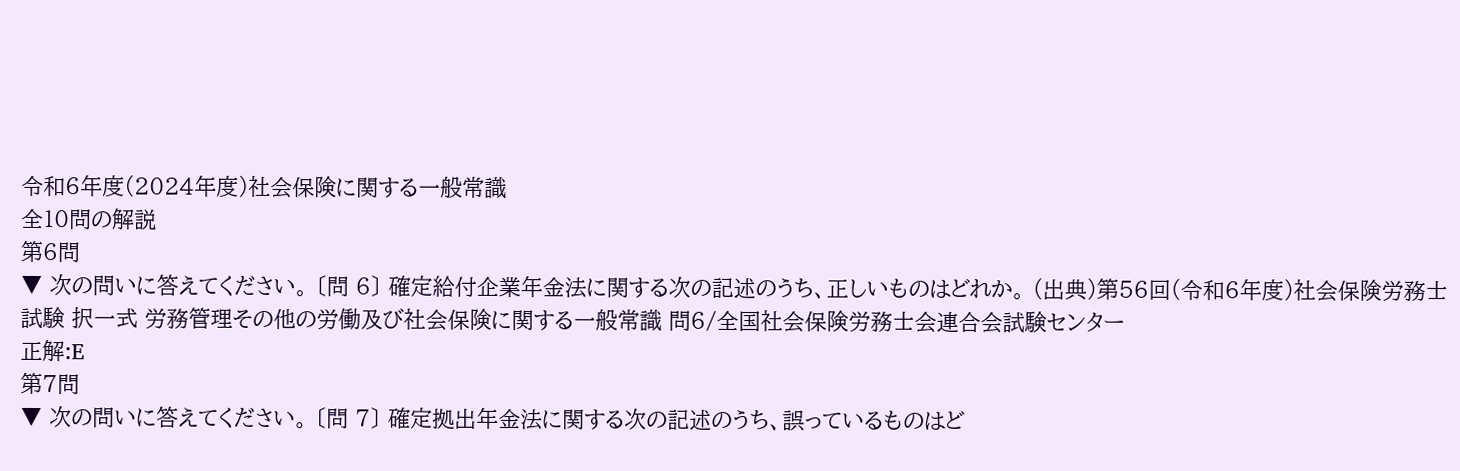令和6年度(2024年度)社会保険に関する一般常識
全10問の解説
第6問
▼ 次の問いに答えてください。 〔問 6〕 確定給付企業年金法に関する次の記述のうち、正しいものはどれか。 (出典)第56回(令和6年度)社会保険労務士試験 択一式 労務管理その他の労働及び社会保険に関する一般常識 問6/全国社会保険労務士会連合会試験センター
正解:E
第7問
▼ 次の問いに答えてください。 〔問 7〕 確定拠出年金法に関する次の記述のうち、誤っているものはど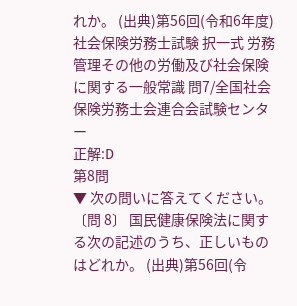れか。 (出典)第56回(令和6年度)社会保険労務士試験 択一式 労務管理その他の労働及び社会保険に関する一般常識 問7/全国社会保険労務士会連合会試験センター
正解:D
第8問
▼ 次の問いに答えてください。 〔問 8〕 国民健康保険法に関する次の記述のうち、正しいものはどれか。 (出典)第56回(令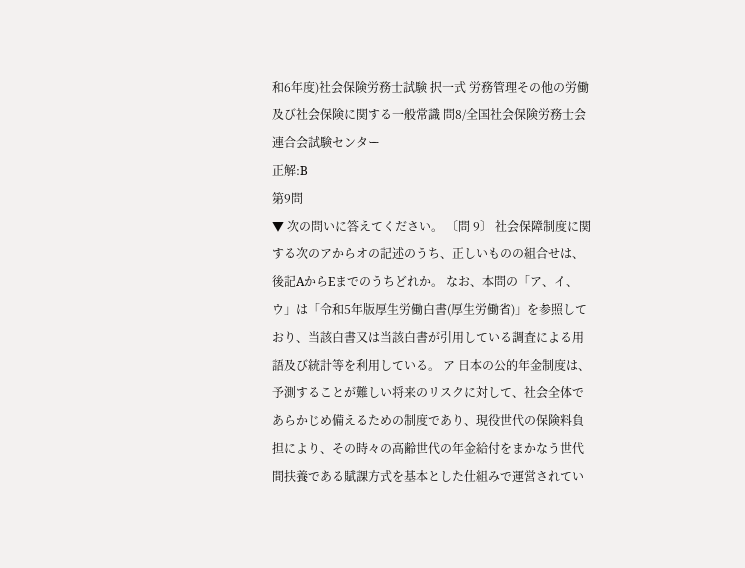和6年度)社会保険労務士試験 択一式 労務管理その他の労働及び社会保険に関する一般常識 問8/全国社会保険労務士会連合会試験センター
正解:B
第9問
▼ 次の問いに答えてください。 〔問 9〕 社会保障制度に関する次のアからオの記述のうち、正しいものの組合せは、後記AからEまでのうちどれか。 なお、本問の「ア、イ、ウ」は「令和5年版厚生労働白書(厚生労働省)」を参照しており、当該白書又は当該白書が引用している調査による用語及び統計等を利用している。 ア 日本の公的年金制度は、予測することが難しい将来のリスクに対して、社会全体であらかじめ備えるための制度であり、現役世代の保険料負担により、その時々の高齢世代の年金給付をまかなう世代間扶養である賦課方式を基本とした仕組みで運営されてい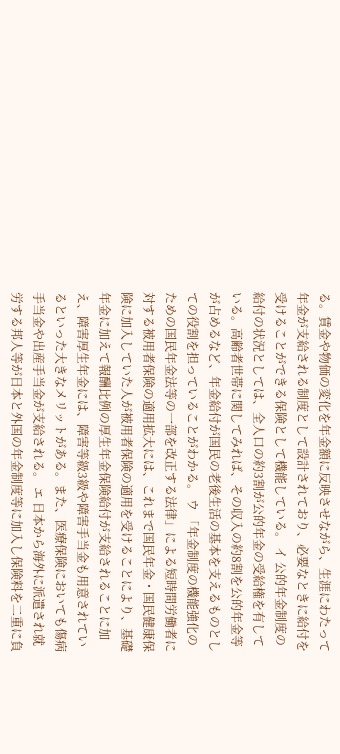る。賃金や物価の変化を年金額に反映させながら、生涯にわたって年金が支給される制度として設計されており、必要なときに給付を受けることができる保険として機能している。 イ 公的年金制度の給付の状況としては、全人口の約3割が公的年金の受給権を有している。高齢者世帯に関してみれば、その収入の約8割を公的年金等が占めるなど、年金給付が国民の老後生活の基本を支えるものとしての役割を担っていることがわかる。 ウ 「年金制度の機能強化のための国民年金法等の一部を改正する法律」による短時間労働者に対する被用者保険の適用拡大には、これまで国民年金・国民健康保険に加入していた人が被用者保険の適用を受けることにより、基礎年金に加えて報酬比例の厚生年金保険給付が支給されることに加え、障害厚生年金には、障害等級3級や障害手当金も用意されているといった大きなメリットがある。また、医療保険においても傷病手当金や出産手当金が支給される。 エ 日本から海外に派遣され就労する邦人等が日本と外国の年金制度等に加入し保険料を二重に負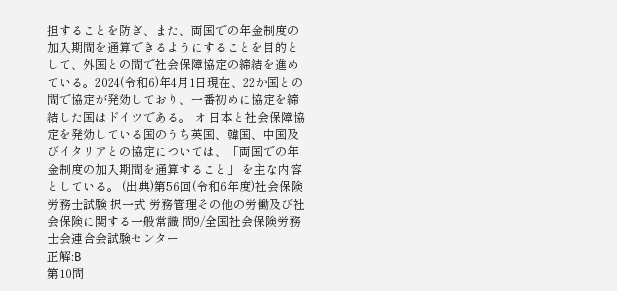担することを防ぎ、また、両国での年金制度の加入期間を通算できるようにすることを目的として、外国との間で社会保障協定の締結を進めている。2024(令和6)年4月1日現在、22か国との間で協定が発効しており、一番初めに協定を締結した国はドイツである。 オ 日本と社会保障協定を発効している国のうち英国、韓国、中国及びイタリアとの協定については、「両国での年金制度の加入期間を通算すること」 を主な内容としている。 (出典)第56回(令和6年度)社会保険労務士試験 択一式 労務管理その他の労働及び社会保険に関する一般常識 問9/全国社会保険労務士会連合会試験センター
正解:B
第10問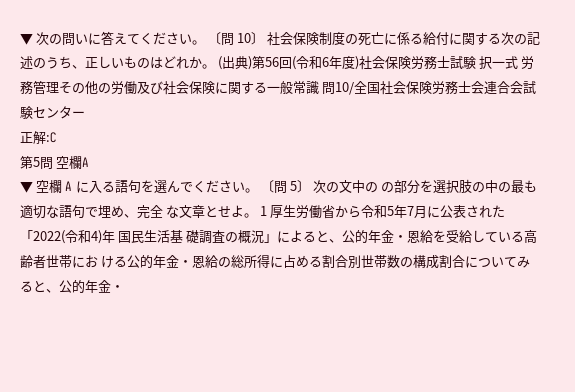▼ 次の問いに答えてください。 〔問 10〕 社会保険制度の死亡に係る給付に関する次の記述のうち、正しいものはどれか。 (出典)第56回(令和6年度)社会保険労務士試験 択一式 労務管理その他の労働及び社会保険に関する一般常識 問10/全国社会保険労務士会連合会試験センター
正解:C
第5問 空欄A
▼ 空欄 A に入る語句を選んでください。 〔問 5〕 次の文中の の部分を選択肢の中の最も適切な語句で埋め、完全 な文章とせよ。 1 厚生労働省から令和5年7月に公表された「2022(令和4)年 国民生活基 礎調査の概況」によると、公的年金・恩給を受給している高齢者世帯にお ける公的年金・恩給の総所得に占める割合別世帯数の構成割合についてみ ると、公的年金・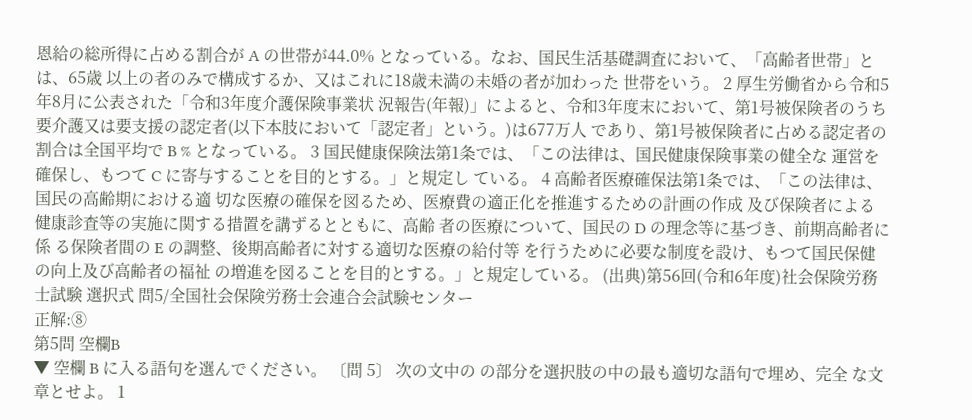恩給の総所得に占める割合が A の世帯が44.0% となっている。なお、国民生活基礎調査において、「高齢者世帯」とは、65歳 以上の者のみで構成するか、又はこれに18歳未満の未婚の者が加わった 世帯をいう。 2 厚生労働省から令和5年8月に公表された「令和3年度介護保険事業状 況報告(年報)」によると、令和3年度末において、第1号被保険者のうち 要介護又は要支援の認定者(以下本肢において「認定者」という。)は677万人 であり、第1号被保険者に占める認定者の割合は全国平均で B % となっている。 3 国民健康保険法第1条では、「この法律は、国民健康保険事業の健全な 運営を確保し、もつて C に寄与することを目的とする。」と規定し ている。 4 高齢者医療確保法第1条では、「この法律は、国民の高齢期における適 切な医療の確保を図るため、医療費の適正化を推進するための計画の作成 及び保険者による健康診査等の実施に関する措置を講ずるとともに、高齢 者の医療について、国民の D の理念等に基づき、前期高齢者に係 る保険者間の E の調整、後期高齢者に対する適切な医療の給付等 を行うために必要な制度を設け、もつて国民保健の向上及び高齢者の福祉 の増進を図ることを目的とする。」と規定している。 (出典)第56回(令和6年度)社会保険労務士試験 選択式 問5/全国社会保険労務士会連合会試験センター
正解:⑧
第5問 空欄B
▼ 空欄 B に入る語句を選んでください。 〔問 5〕 次の文中の の部分を選択肢の中の最も適切な語句で埋め、完全 な文章とせよ。 1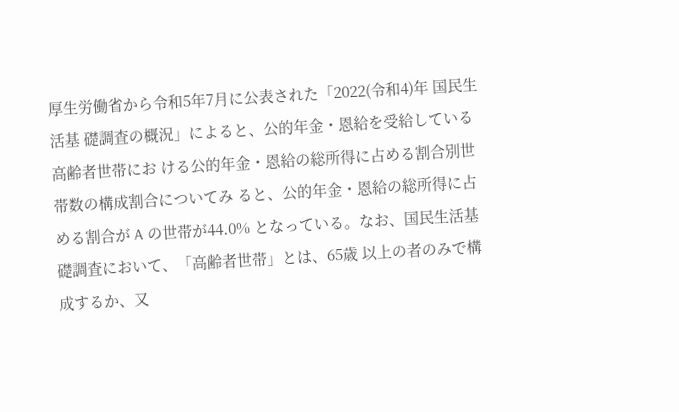厚生労働省から令和5年7月に公表された「2022(令和4)年 国民生活基 礎調査の概況」によると、公的年金・恩給を受給している高齢者世帯にお ける公的年金・恩給の総所得に占める割合別世帯数の構成割合についてみ ると、公的年金・恩給の総所得に占める割合が A の世帯が44.0% となっている。なお、国民生活基礎調査において、「高齢者世帯」とは、65歳 以上の者のみで構成するか、又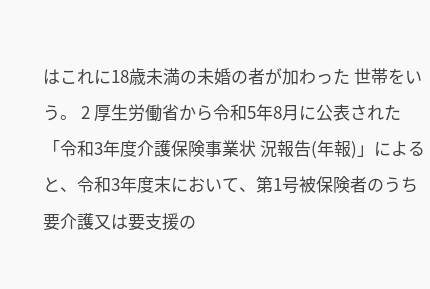はこれに18歳未満の未婚の者が加わった 世帯をいう。 2 厚生労働省から令和5年8月に公表された「令和3年度介護保険事業状 況報告(年報)」によると、令和3年度末において、第1号被保険者のうち 要介護又は要支援の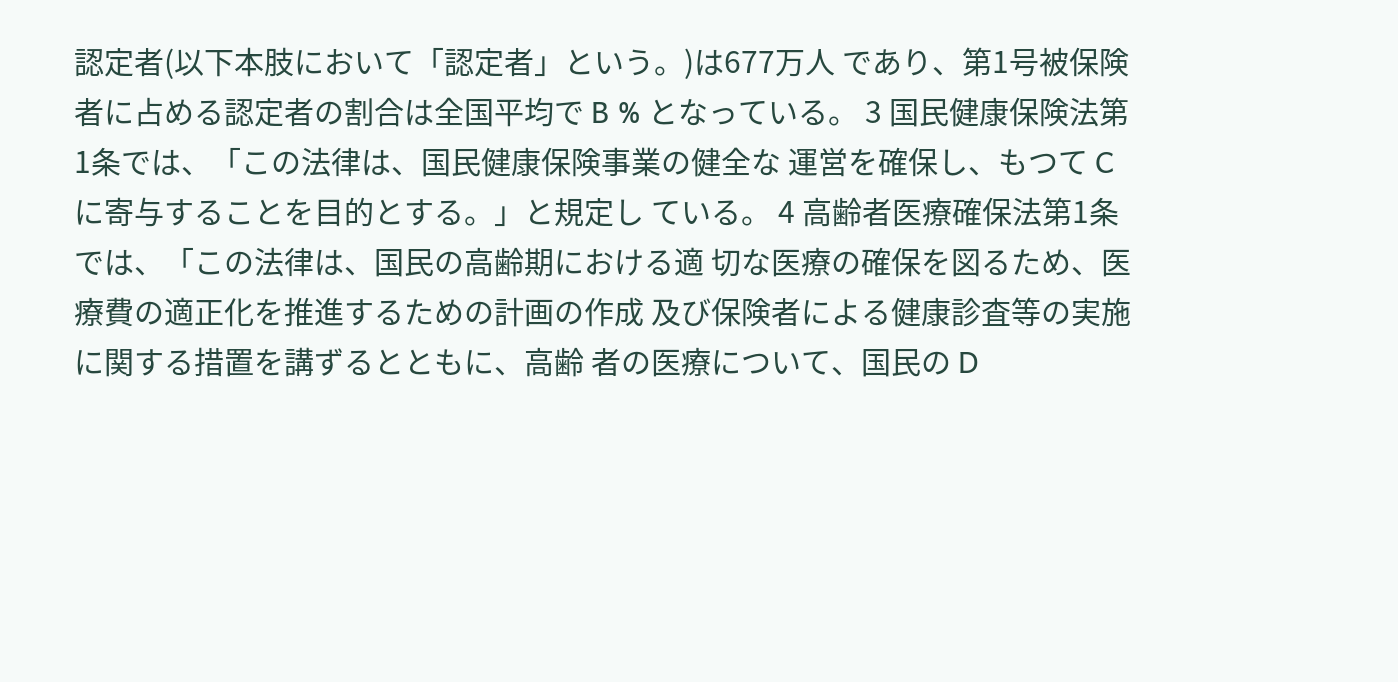認定者(以下本肢において「認定者」という。)は677万人 であり、第1号被保険者に占める認定者の割合は全国平均で B % となっている。 3 国民健康保険法第1条では、「この法律は、国民健康保険事業の健全な 運営を確保し、もつて C に寄与することを目的とする。」と規定し ている。 4 高齢者医療確保法第1条では、「この法律は、国民の高齢期における適 切な医療の確保を図るため、医療費の適正化を推進するための計画の作成 及び保険者による健康診査等の実施に関する措置を講ずるとともに、高齢 者の医療について、国民の D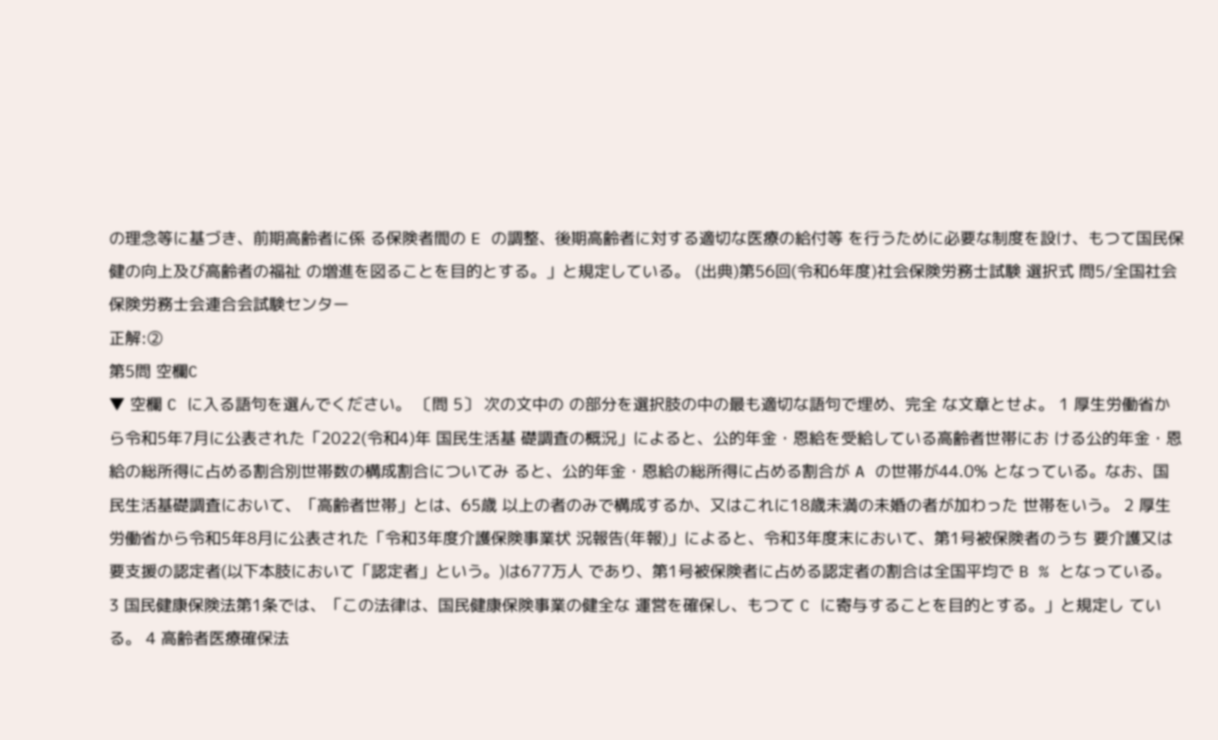の理念等に基づき、前期高齢者に係 る保険者間の E の調整、後期高齢者に対する適切な医療の給付等 を行うために必要な制度を設け、もつて国民保健の向上及び高齢者の福祉 の増進を図ることを目的とする。」と規定している。 (出典)第56回(令和6年度)社会保険労務士試験 選択式 問5/全国社会保険労務士会連合会試験センター
正解:②
第5問 空欄C
▼ 空欄 C に入る語句を選んでください。 〔問 5〕 次の文中の の部分を選択肢の中の最も適切な語句で埋め、完全 な文章とせよ。 1 厚生労働省から令和5年7月に公表された「2022(令和4)年 国民生活基 礎調査の概況」によると、公的年金・恩給を受給している高齢者世帯にお ける公的年金・恩給の総所得に占める割合別世帯数の構成割合についてみ ると、公的年金・恩給の総所得に占める割合が A の世帯が44.0% となっている。なお、国民生活基礎調査において、「高齢者世帯」とは、65歳 以上の者のみで構成するか、又はこれに18歳未満の未婚の者が加わった 世帯をいう。 2 厚生労働省から令和5年8月に公表された「令和3年度介護保険事業状 況報告(年報)」によると、令和3年度末において、第1号被保険者のうち 要介護又は要支援の認定者(以下本肢において「認定者」という。)は677万人 であり、第1号被保険者に占める認定者の割合は全国平均で B % となっている。 3 国民健康保険法第1条では、「この法律は、国民健康保険事業の健全な 運営を確保し、もつて C に寄与することを目的とする。」と規定し ている。 4 高齢者医療確保法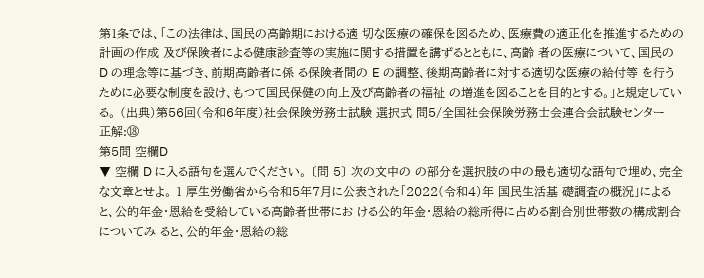第1条では、「この法律は、国民の高齢期における適 切な医療の確保を図るため、医療費の適正化を推進するための計画の作成 及び保険者による健康診査等の実施に関する措置を講ずるとともに、高齢 者の医療について、国民の D の理念等に基づき、前期高齢者に係 る保険者間の E の調整、後期高齢者に対する適切な医療の給付等 を行うために必要な制度を設け、もつて国民保健の向上及び高齢者の福祉 の増進を図ることを目的とする。」と規定している。 (出典)第56回(令和6年度)社会保険労務士試験 選択式 問5/全国社会保険労務士会連合会試験センター
正解:⑱
第5問 空欄D
▼ 空欄 D に入る語句を選んでください。 〔問 5〕 次の文中の の部分を選択肢の中の最も適切な語句で埋め、完全 な文章とせよ。 1 厚生労働省から令和5年7月に公表された「2022(令和4)年 国民生活基 礎調査の概況」によると、公的年金・恩給を受給している高齢者世帯にお ける公的年金・恩給の総所得に占める割合別世帯数の構成割合についてみ ると、公的年金・恩給の総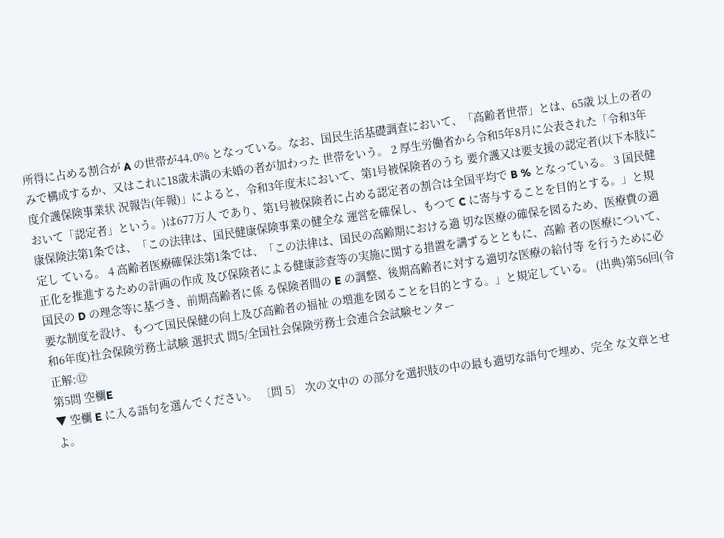所得に占める割合が A の世帯が44.0% となっている。なお、国民生活基礎調査において、「高齢者世帯」とは、65歳 以上の者のみで構成するか、又はこれに18歳未満の未婚の者が加わった 世帯をいう。 2 厚生労働省から令和5年8月に公表された「令和3年度介護保険事業状 況報告(年報)」によると、令和3年度末において、第1号被保険者のうち 要介護又は要支援の認定者(以下本肢において「認定者」という。)は677万人 であり、第1号被保険者に占める認定者の割合は全国平均で B % となっている。 3 国民健康保険法第1条では、「この法律は、国民健康保険事業の健全な 運営を確保し、もつて C に寄与することを目的とする。」と規定し ている。 4 高齢者医療確保法第1条では、「この法律は、国民の高齢期における適 切な医療の確保を図るため、医療費の適正化を推進するための計画の作成 及び保険者による健康診査等の実施に関する措置を講ずるとともに、高齢 者の医療について、国民の D の理念等に基づき、前期高齢者に係 る保険者間の E の調整、後期高齢者に対する適切な医療の給付等 を行うために必要な制度を設け、もつて国民保健の向上及び高齢者の福祉 の増進を図ることを目的とする。」と規定している。 (出典)第56回(令和6年度)社会保険労務士試験 選択式 問5/全国社会保険労務士会連合会試験センター
正解:⑫
第5問 空欄E
▼ 空欄 E に入る語句を選んでください。 〔問 5〕 次の文中の の部分を選択肢の中の最も適切な語句で埋め、完全 な文章とせよ。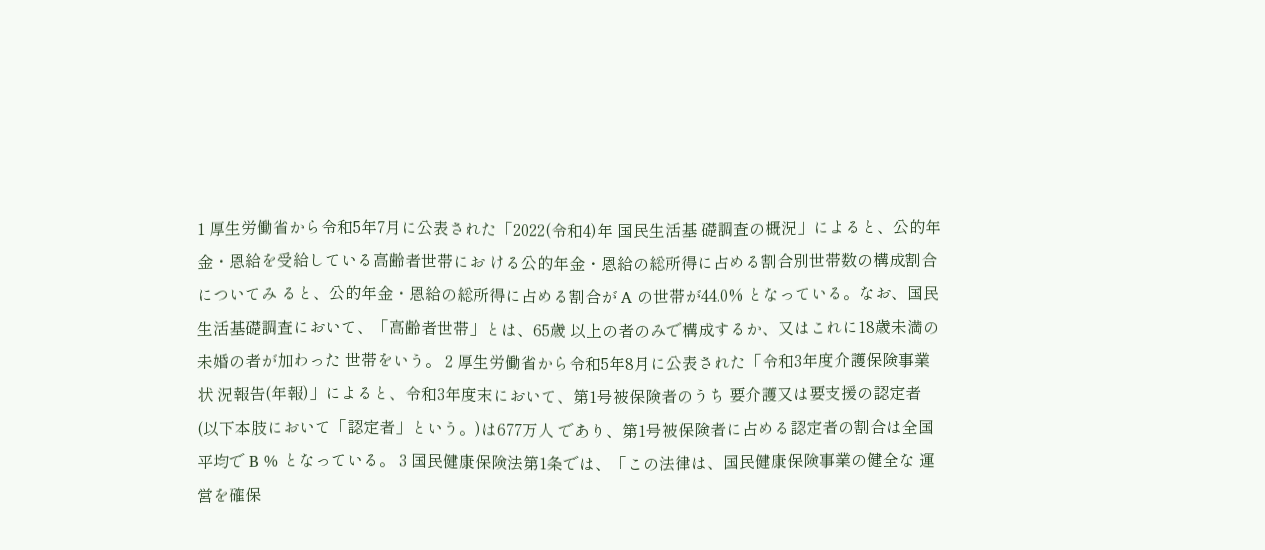1 厚生労働省から令和5年7月に公表された「2022(令和4)年 国民生活基 礎調査の概況」によると、公的年金・恩給を受給している高齢者世帯にお ける公的年金・恩給の総所得に占める割合別世帯数の構成割合についてみ ると、公的年金・恩給の総所得に占める割合が A の世帯が44.0% となっている。なお、国民生活基礎調査において、「高齢者世帯」とは、65歳 以上の者のみで構成するか、又はこれに18歳未満の未婚の者が加わった 世帯をいう。 2 厚生労働省から令和5年8月に公表された「令和3年度介護保険事業状 況報告(年報)」によると、令和3年度末において、第1号被保険者のうち 要介護又は要支援の認定者(以下本肢において「認定者」という。)は677万人 であり、第1号被保険者に占める認定者の割合は全国平均で B % となっている。 3 国民健康保険法第1条では、「この法律は、国民健康保険事業の健全な 運営を確保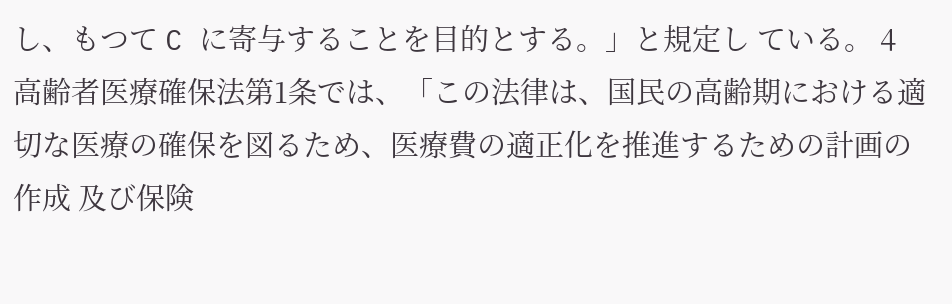し、もつて C に寄与することを目的とする。」と規定し ている。 4 高齢者医療確保法第1条では、「この法律は、国民の高齢期における適 切な医療の確保を図るため、医療費の適正化を推進するための計画の作成 及び保険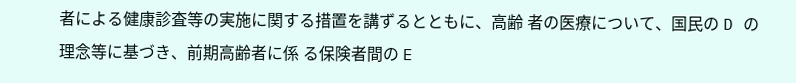者による健康診査等の実施に関する措置を講ずるとともに、高齢 者の医療について、国民の D の理念等に基づき、前期高齢者に係 る保険者間の E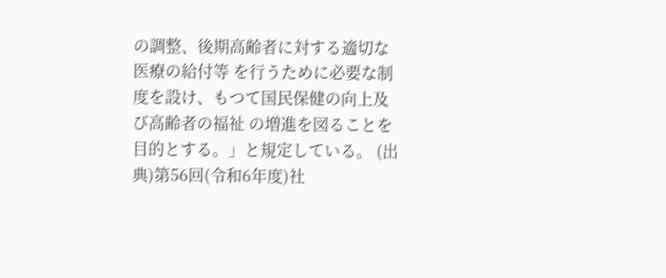の調整、後期高齢者に対する適切な医療の給付等 を行うために必要な制度を設け、もつて国民保健の向上及び高齢者の福祉 の増進を図ることを目的とする。」と規定している。 (出典)第56回(令和6年度)社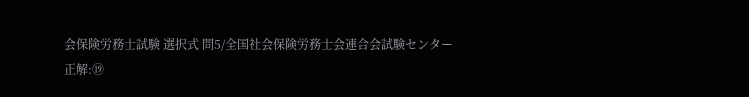会保険労務士試験 選択式 問5/全国社会保険労務士会連合会試験センター
正解:⑲